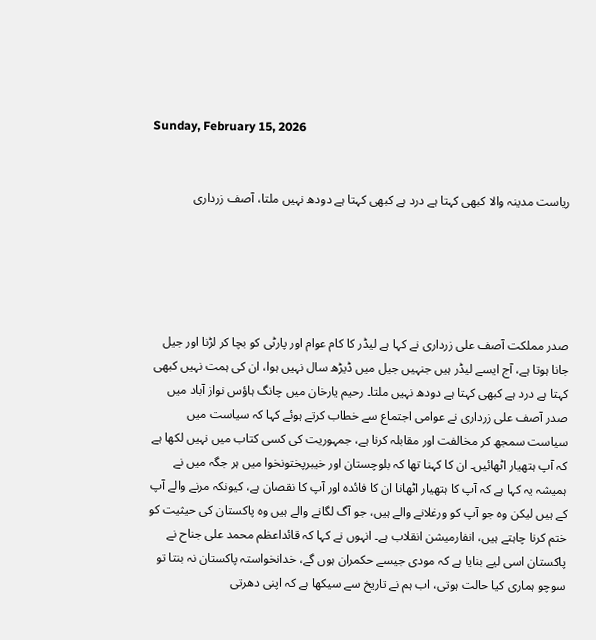Sunday, February 15, 2026


ریاست مدینہ والا کبھی کہتا ہے درد ہے کبھی کہتا ہے دودھ نہیں ملتا، آصف زرداری





صدر مملکت آصف علی زرداری نے کہا ہے لیڈر کا کام عوام اور پارٹی کو بچا کر لڑنا اور جیل جانا ہوتا ہے، آج ایسے لیڈر ہیں جنہیں جیل میں ڈیڑھ سال نہیں ہوا، ان کی ہمت نہیں کبھی کہتا ہے درد ہے کبھی کہتا ہے دودھ نہیں ملتا۔ رحیم یارخان میں چانگ ہاؤس نواز آباد میں صدر آصف علی زرداری نے عوامی اجتماع سے خطاب کرتے ہوئے کہا کہ سیاست میں سیاست سمجھ کر مخالفت اور مقابلہ کرنا ہے، جمہوریت کی کسی کتاب میں نہیں لکھا ہے کہ آپ ہتھیار اٹھائیں۔ ان کا کہنا تھا کہ بلوچستان اور خیبرپختونخوا میں ہر جگہ میں نے ہمیشہ یہ کہا ہے کہ آپ کا ہتھیار اٹھانا ان کا فائدہ اور آپ کا نقصان ہے، کیونکہ مرنے والے آپ کے ہیں لیکن وہ جو آپ کو ورغلانے والے ہیں، جو آگ لگانے والے ہیں وہ پاکستان کی حیثیت کو ختم کرنا چاہتے ہیں، انفارمیشن انقلاب ہے۔ انہوں نے کہا کہ قائداعظم محمد علی جناح نے پاکستان اسی لیے بنایا ہے کہ مودی جیسے حکمران ہوں گے، خدانخواستہ پاکستان نہ بنتا تو سوچو ہماری کیا حالت ہوتی، اب ہم نے تاریخ سے سیکھا ہے کہ اپنی دھرتی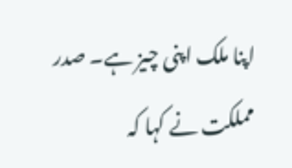اپنا ملک اپنی چیز ہے۔ صدر مملکت نے کہا کہ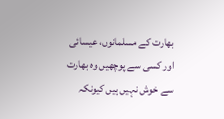بھارت کے مسلمانوں، عیسائی اور کسی سے پوچھیں وہ بھارت سے خوش نہیں ہیں کیونکہ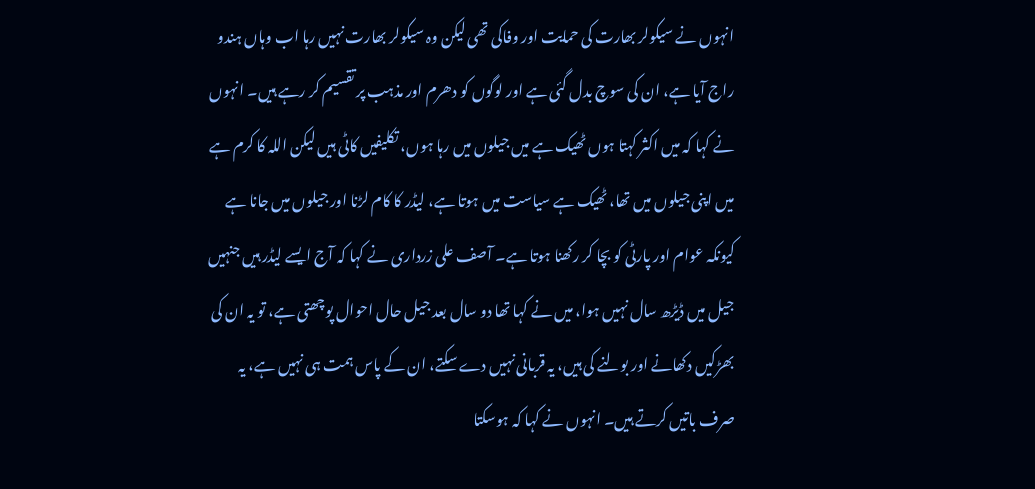انہوں نے سیکولر بھارت کی حمایت اور وفاکی تھی لیکن وہ سیکولر بھارت نہیں رہا اب وہاں ہندو راج آیا ہے، ان کی سوچ بدل گئی ہے اور لوگوں کو دھرم اور مذہب پر تقسیم کر رہے ہیں۔ انہوں نے کہا کہ میں اکثر کہتا ہوں ٹھیک ہے میں جیلوں میں رہا ہوں، تکلیفیں کاٹی ہیں لیکن اللہ کا کرم ہے میں اپنی جیلوں میں تھا، ٹھیک ہے سیاست میں ہوتا ہے، لیڈر کا کام لڑنا اور جیلوں میں جانا ہے کیونکہ عوام اور پارٹی کو بچا کر رکھنا ہوتا ہے۔ آصف علی زرداری نے کہا کہ آج ایسے لیڈر ہیں جنہیں جیل میں ڈیڑھ سال نہیں ہوا، میں نے کہا تھا دو سال بعد جیل حال احوال پوچھتی ہے، تو یہ ان کی بھڑکیں دکھانے اور بولنے کی ہیں، یہ قربانی نہیں دے سکتے، ان کے پاس ہمت ہی نہیں ہے، یہ صرف باتیں کرتے ہیں۔ انہوں نے کہا کہ ہوسکتا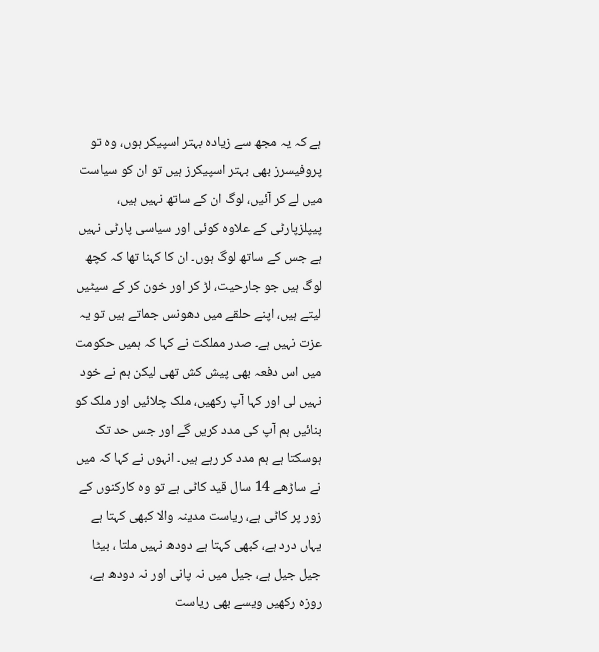ہے کہ یہ مجھ سے زیادہ بہتر اسپیکر ہوں، وہ تو پروفیسرز بھی بہتر اسپیکرز ہیں تو ان کو سیاست میں لے کر آئیں، لوگ ان کے ساتھ نہیں ہیں، پیپلزپارٹی کے علاوہ کوئی اور سیاسی پارٹی نہیں ہے جس کے ساتھ لوگ ہوں۔ ان کا کہنا تھا کہ کچھ لوگ ہیں جو جارحیت، لڑ کر اور خون کر کے سیٹیں لیتے ہیں، اپنے حلقے میں دھونس جماتے ہیں تو یہ عزت نہیں ہے۔ صدر مملکت نے کہا کہ ہمیں حکومت میں اس دفعہ بھی پیش کش تھی لیکن ہم نے خود نہیں لی اور کہا آپ رکھیں، ملک چلائیں اور ملک کو بنائیں ہم آپ کی مدد کریں گے اور جس حد تک ہوسکتا ہے ہم مدد کر رہے ہیں۔ انہوں نے کہا کہ میں نے ساڑھے 14 سال قید کاٹی ہے تو وہ کارکنوں کے زور پر کاٹی ہے، ریاست مدینہ والا کبھی کہتا ہے یہاں درد ہے، کبھی کہتا ہے دودھ نہیں ملتا ، بیٹا جیل جیل ہے، جیل میں نہ پانی اور نہ دودھ ہے، روزہ رکھیں ویسے بھی ریاست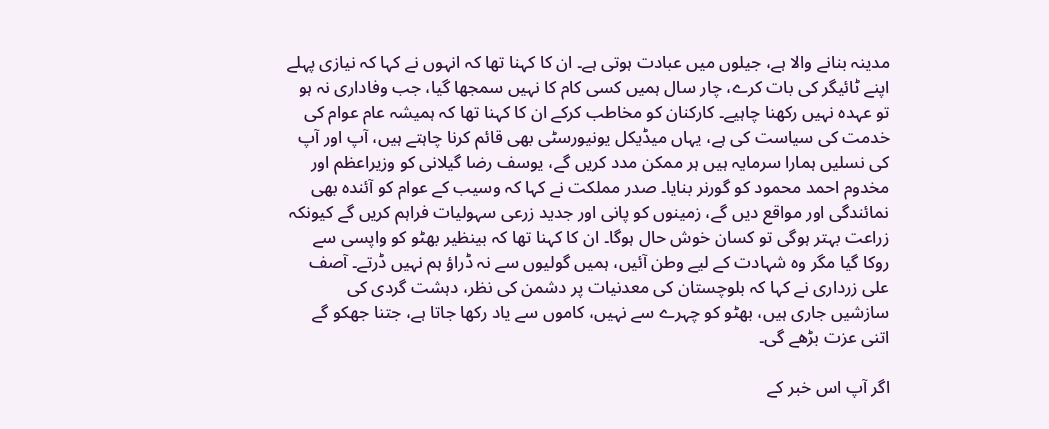مدینہ بنانے والا ہے، جیلوں میں عبادت ہوتی ہے۔ ان کا کہنا تھا کہ انہوں نے کہا کہ نیازی پہلے اپنے ٹائیگر کی بات کرے، چار سال ہمیں کسی کام کا نہیں سمجھا گیا، جب وفاداری نہ ہو تو عہدہ نہیں رکھنا چاہیے۔ کارکنان کو مخاطب کرکے ان کا کہنا تھا کہ ہمیشہ عام عوام کی خدمت کی سیاست کی ہے، یہاں میڈیکل یونیورسٹی بھی قائم کرنا چاہتے ہیں، آپ اور آپ کی نسلیں ہمارا سرمایہ ہیں ہر ممکن مدد کریں گے، یوسف رضا گیلانی کو وزیراعظم اور مخدوم احمد محمود کو گورنر بنایا۔ صدر مملکت نے کہا کہ وسیب کے عوام کو آئندہ بھی نمائندگی اور مواقع دیں گے، زمینوں کو پانی اور جدید زرعی سہولیات فراہم کریں گے کیونکہ زراعت بہتر ہوگی تو کسان خوش حال ہوگا۔ ان کا کہنا تھا کہ بینظیر بھٹو کو واپسی سے روکا گیا مگر وہ شہادت کے لیے وطن آئیں، ہمیں گولیوں سے نہ ڈراؤ ہم نہیں ڈرتے۔ آصف علی زرداری نے کہا کہ بلوچستان کی معدنیات پر دشمن کی نظر، دہشت گردی کی سازشیں جاری ہیں، بھٹو کو چہرے سے نہیں، کاموں سے یاد رکھا جاتا ہے، جتنا جھکو گے اتنی عزت بڑھے گی۔

اگر آپ اس خبر کے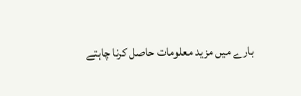بارے میں مزید معلومات حاصل کرنا چاہتے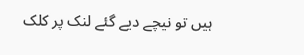ہیں تو نیچے دیے گئے لنک پر کلک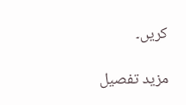کریں۔

مزید تفصیل